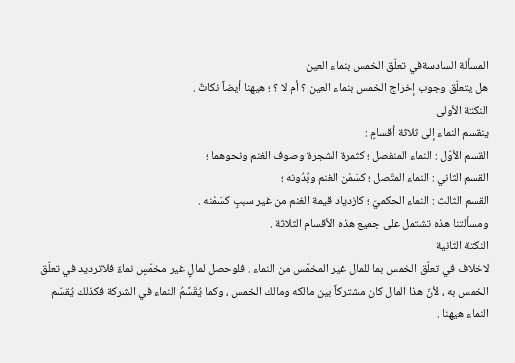المسألة السادسةفي تعلّق الخمس بنماء العين
هل يتعلّق وجوب إخراج الخمس بنماء العين ؟ أم لا ؟ ؛ هيهنا أيضاً نكاتٌ .
النكتة الأولى
ينقسم النماء إلى ثلاثة أقسامٍ :
القسم الأوّل : النماء المنفصل ؛ كثمرة الشجرة وصوف الغنم ونحوهما ؛
القسم الثاني : النماء المتّصل ؛ كسَمْن الغنم وبُدُونه ؛
القسم الثالث : النماء الحكميّ ؛ كازدياد قيمة الغنم من غير سببٍ كسَمْنه .
ومسألتنا هذه تشتمل على جميع هذه الأقسام الثلاثة .
النكتة الثانية
لاخلاف في تعلّق الخمس بما للمال غير المخمّس من النماء . فلوحصل لمالٍ غير مخمّسٍ نماءٌ فلاترديد في تعلّق الخمس به ، لأنّ هذا المال كان مشتركاً بين مالكه ومالك الخمس ، وكما يُقَسَّمُ النماء في الشركة فكذلك يُقسّم النماء هيهنا .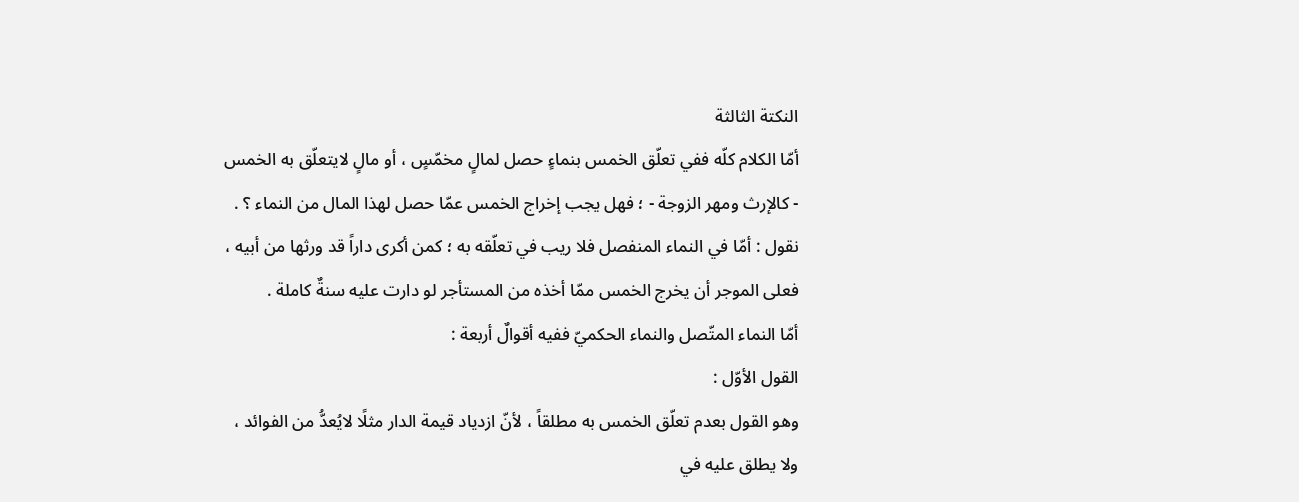النكتة الثالثة
أمّا الكلام كلّه ففي تعلّق الخمس بنماءٍ حصل لمالٍ مخمّسٍ ، أو مالٍ لايتعلّق به الخمس - كالإرث ومهر الزوجة - ؛ فهل يجب إخراج الخمس عمّا حصل لهذا المال من النماء ؟ .
نقول : أمّا في النماء المنفصل فلا ريب في تعلّقه به ؛ كمن أكرى داراً قد ورثها من أبيه ، فعلى الموجر أن يخرج الخمس ممّا أخذه من المستأجر لو دارت عليه سنةٌ كاملة .
أمّا النماء المتّصل والنماء الحكميّ ففيه أقوالٌ أربعة :
القول الأوّل :
وهو القول بعدم تعلّق الخمس به مطلقاً ، لأنّ ازدياد قيمة الدار مثلًا لايُعدُّ من الفوائد ، ولا يطلق عليه في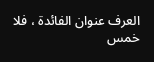العرف عنوان الفائدة ، فلا خمس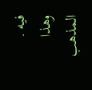فيه . وهذا المذهب